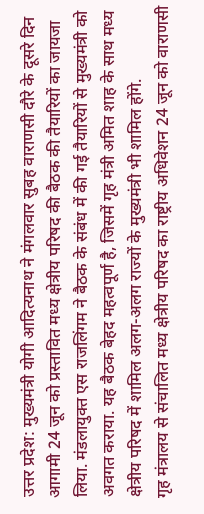उत्तर प्रदेश: मुख्यमंत्री योगी आदित्यनाथ ने मंगलवार सुबह वाराणसी दौरे के दूसरे दिन आगामी 24 जून को प्रस्तावित मध्य क्षेत्रीय परिषद की बैठक की तैयारियों का जायजा लिया. मंडलायुक्त एस राजलिंगम ने बैठक के संबंध में की गई तैयारियों से मुख्यमंत्री को अवगत कराया. यह बैठक बेहद महत्वपूर्ण है, जिसमें गृह मंत्री अमित शाह के साथ मध्य क्षेत्रीय परिषद में शामिल अलग-अलग राज्यों के मुख्यमंत्री भी शामिल होंगे.
गृह मंत्रालय से संचालित मध्य क्षेत्रीय परिषद का राष्ट्रीय अधिवेशन 24 जून को वाराणसी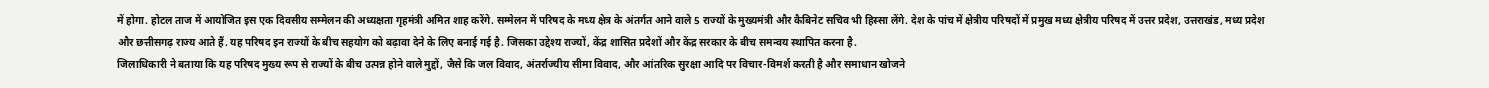में होगा. होटल ताज में आयोजित इस एक दिवसीय सम्मेलन की अध्यक्षता गृहमंत्री अमित शाह करेंगे. सम्मेलन में परिषद के मध्य क्षेत्र के अंतर्गत आने वाले 5 राज्यों के मुख्यमंत्री और कैबिनेट सचिव भी हिस्सा लेंगे. देश के पांच में क्षेत्रीय परिषदों में प्रमुख मध्य क्षेत्रीय परिषद में उत्तर प्रदेश, उत्तराखंड, मध्य प्रदेश और छत्तीसगढ़ राज्य आते हैं. यह परिषद इन राज्यों के बीच सहयोग को बढ़ावा देने के लिए बनाई गई है. जिसका उद्देश्य राज्यों, केंद्र शासित प्रदेशों और केंद्र सरकार के बीच समन्वय स्थापित करना है.
जिलाधिकारी ने बताया कि यह परिषद मुख्य रूप से राज्यों के बीच उत्पन्न होने वाले मुद्दों, जैसे कि जल विवाद, अंतर्राज्यीय सीमा विवाद, और आंतरिक सुरक्षा आदि पर विचार-विमर्श करती है और समाधान खोजने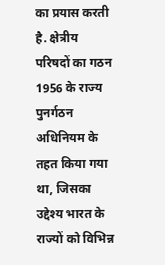का प्रयास करती है. क्षेत्रीय परिषदों का गठन 1956 के राज्य पुनर्गठन अधिनियम के तहत किया गया था, जिसका उद्देश्य भारत के राज्यों को विभिन्न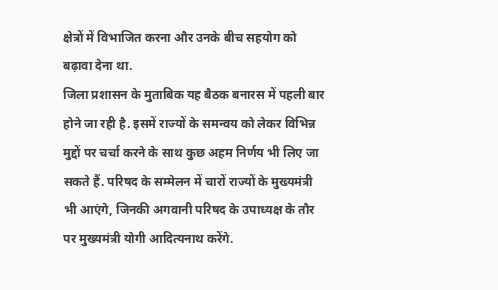क्षेत्रों में विभाजित करना और उनके बीच सहयोग को बढ़ावा देना था.
जिला प्रशासन के मुताबिक यह बैठक बनारस में पहली बार होने जा रही है. इसमें राज्यों के समन्वय को लेकर विभिन्न मुद्दों पर चर्चा करने के साथ कुछ अहम निर्णय भी लिए जा सकते हैं. परिषद के सम्मेलन में चारों राज्यों के मुख्यमंत्री भी आएंगे, जिनकी अगवानी परिषद के उपाध्यक्ष के तौर पर मुख्यमंत्री योगी आदित्यनाथ करेंगे.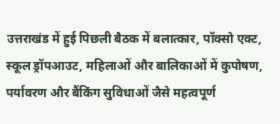उत्तराखंड में हुई पिछली बैठक में बलात्कार, पॉक्सो एक्ट, स्कूल ड्रॉपआउट, महिलाओं और बालिकाओं में कुपोषण, पर्यावरण और बैंकिंग सुविधाओं जैसे महत्वपूर्ण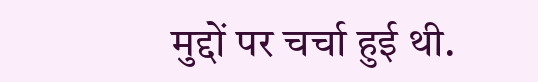मुद्दों पर चर्चा हुई थी.